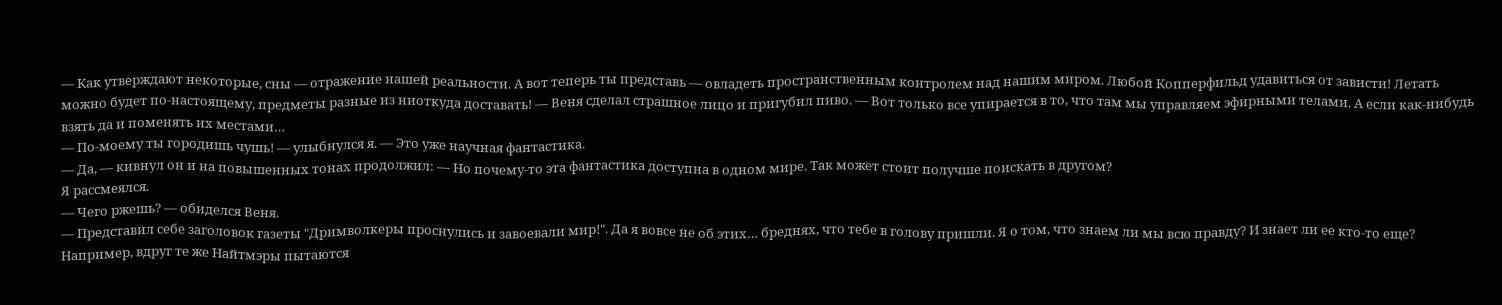— Как утверждают некоторые, сны — отражение нашей реальности. А вот теперь ты представь — овладеть пространственным контролем над нашим миром. Любой Копперфильд удавиться от зависти! Летать можно будет по-настоящему, предметы разные из ниоткуда доставать! — Веня сделал страшное лицо и пригубил пиво. — Вот только все упирается в то, что там мы управляем эфирными телами. А если как-нибудь взять да и поменять их местами…
— По-моему ты городишь чушь! — улыбнулся я. — Это уже научная фантастика.
— Да, — кивнул он и на повышенных тонах продолжил: — Но почему-то эта фантастика доступна в одном мире. Так может стоит получше поискать в другом?
Я рассмеялся.
— Чего ржешь? — обиделся Веня.
— Представил себе заголовок газеты "Дримволкеры проснулись и завоевали мир!". Да я вовсе не об этих… бреднях, что тебе в голову пришли. Я о том, что знаем ли мы всю правду? И знает ли ее кто-то еще? Например, вдруг те же Найтмэры пытаются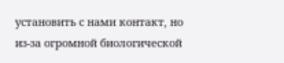установить с нами контакт, но из-за огромной биологической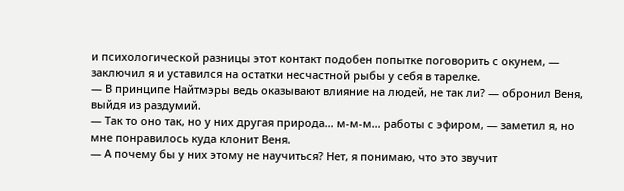и психологической разницы этот контакт подобен попытке поговорить с окунем, — заключил я и уставился на остатки несчастной рыбы у себя в тарелке.
— В принципе Найтмэры ведь оказывают влияние на людей, не так ли? — обронил Веня, выйдя из раздумий.
— Так то оно так, но у них другая природа… м-м-м… работы с эфиром, — заметил я, но мне понравилось куда клонит Веня.
— А почему бы у них этому не научиться? Нет, я понимаю, что это звучит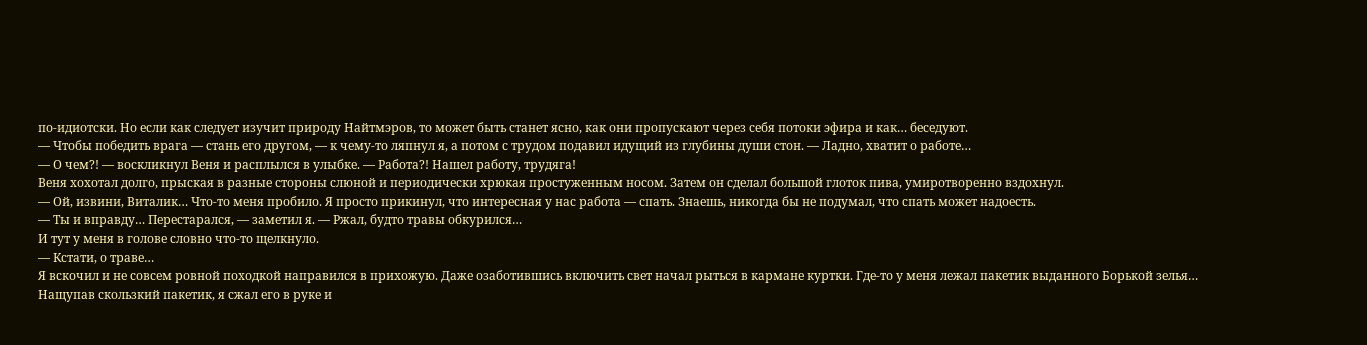по-идиотски. Но если как следует изучит природу Найтмэров, то может быть станет ясно, как они пропускают через себя потоки эфира и как… беседуют.
— Чтобы победить врага — стань его другом, — к чему-то ляпнул я, а потом с трудом подавил идущий из глубины души стон. — Ладно, хватит о работе…
— О чем?! — воскликнул Веня и расплылся в улыбке. — Работа?! Нашел работу, трудяга!
Веня хохотал долго, прыская в разные стороны слюной и периодически хрюкая простуженным носом. Затем он сделал большой глоток пива, умиротворенно вздохнул.
— Ой, извини, Виталик… Что-то меня пробило. Я просто прикинул, что интересная у нас работа — спать. Знаешь, никогда бы не подумал, что спать может надоесть.
— Ты и вправду… Перестарался, — заметил я. — Ржал, будто травы обкурился…
И тут у меня в голове словно что-то щелкнуло.
— Кстати, о траве…
Я вскочил и не совсем ровной походкой направился в прихожую. Даже озаботившись включить свет начал рыться в кармане куртки. Где-то у меня лежал пакетик выданного Борькой зелья… Нащупав скользкий пакетик, я сжал его в руке и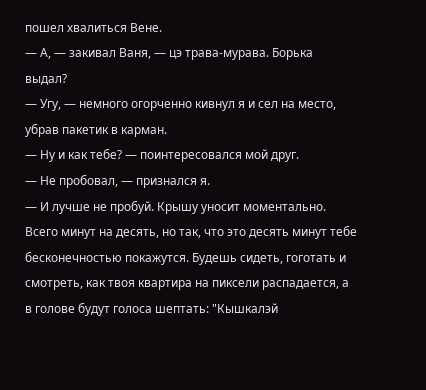пошел хвалиться Вене.
— А, — закивал Ваня, — цэ трава-мурава. Борька выдал?
— Угу, — немного огорченно кивнул я и сел на место, убрав пакетик в карман.
— Ну и как тебе? — поинтересовался мой друг.
— Не пробовал, — признался я.
— И лучше не пробуй. Крышу уносит моментально. Всего минут на десять, но так, что это десять минут тебе бесконечностью покажутся. Будешь сидеть, гоготать и смотреть, как твоя квартира на пиксели распадается, а в голове будут голоса шептать: "Кышкалэй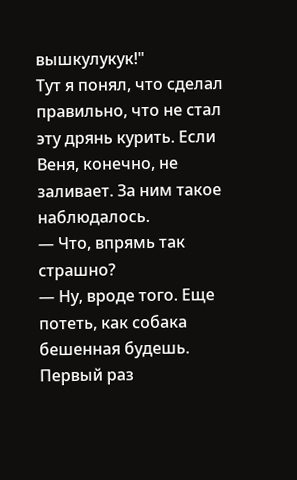вышкулукук!"
Тут я понял, что сделал правильно, что не стал эту дрянь курить. Если Веня, конечно, не заливает. За ним такое наблюдалось.
— Что, впрямь так страшно?
— Ну, вроде того. Еще потеть, как собака бешенная будешь. Первый раз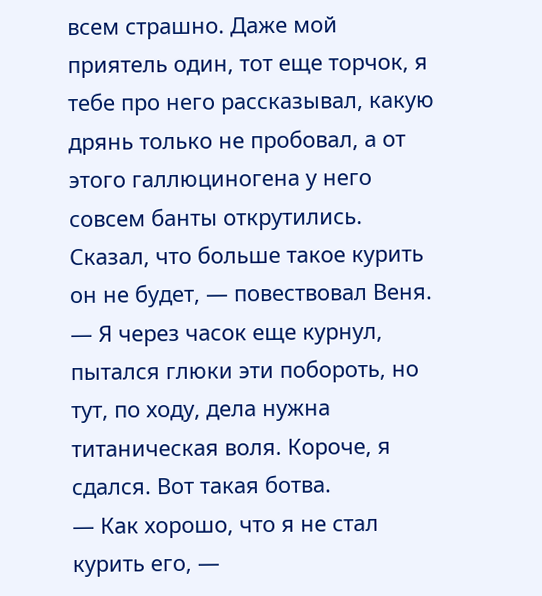всем страшно. Даже мой приятель один, тот еще торчок, я тебе про него рассказывал, какую дрянь только не пробовал, а от этого галлюциногена у него совсем банты открутились. Сказал, что больше такое курить он не будет, — повествовал Веня. — Я через часок еще курнул, пытался глюки эти побороть, но тут, по ходу, дела нужна титаническая воля. Короче, я сдался. Вот такая ботва.
— Как хорошо, что я не стал курить его, —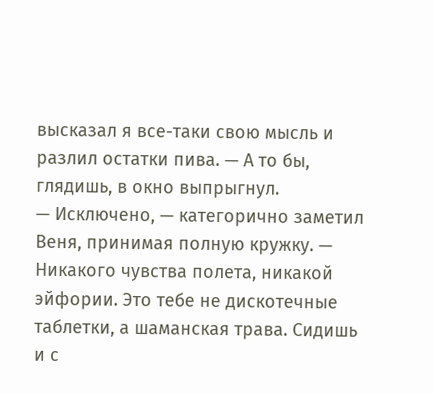высказал я все-таки свою мысль и разлил остатки пива. — А то бы, глядишь, в окно выпрыгнул.
— Исключено, — категорично заметил Веня, принимая полную кружку. — Никакого чувства полета, никакой эйфории. Это тебе не дискотечные таблетки, а шаманская трава. Сидишь и с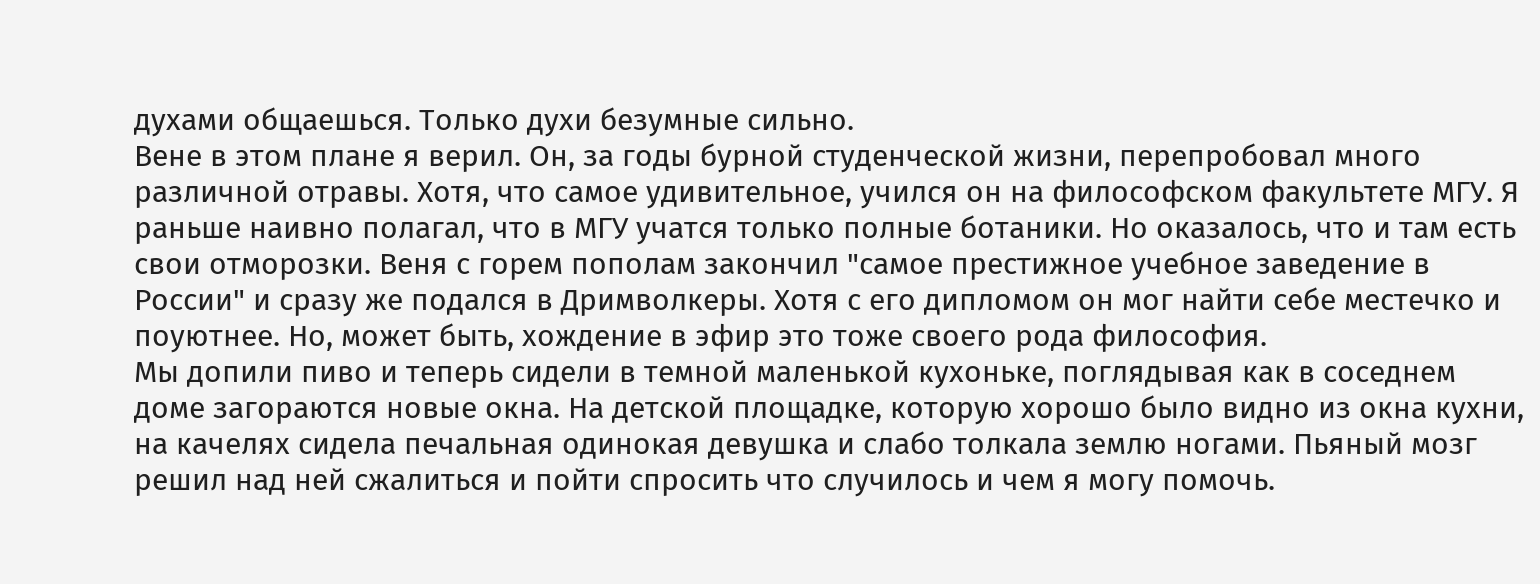духами общаешься. Только духи безумные сильно.
Вене в этом плане я верил. Он, за годы бурной студенческой жизни, перепробовал много различной отравы. Хотя, что самое удивительное, учился он на философском факультете МГУ. Я раньше наивно полагал, что в МГУ учатся только полные ботаники. Но оказалось, что и там есть свои отморозки. Веня с горем пополам закончил "самое престижное учебное заведение в России" и сразу же подался в Дримволкеры. Хотя с его дипломом он мог найти себе местечко и поуютнее. Но, может быть, хождение в эфир это тоже своего рода философия.
Мы допили пиво и теперь сидели в темной маленькой кухоньке, поглядывая как в соседнем доме загораются новые окна. На детской площадке, которую хорошо было видно из окна кухни, на качелях сидела печальная одинокая девушка и слабо толкала землю ногами. Пьяный мозг решил над ней сжалиться и пойти спросить что случилось и чем я могу помочь.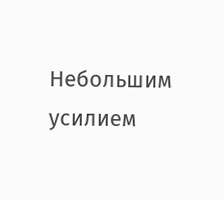Небольшим усилием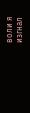воли я изгнал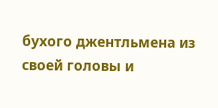бухого джентльмена из своей головы и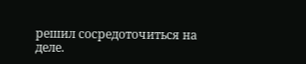решил сосредоточиться на деле.